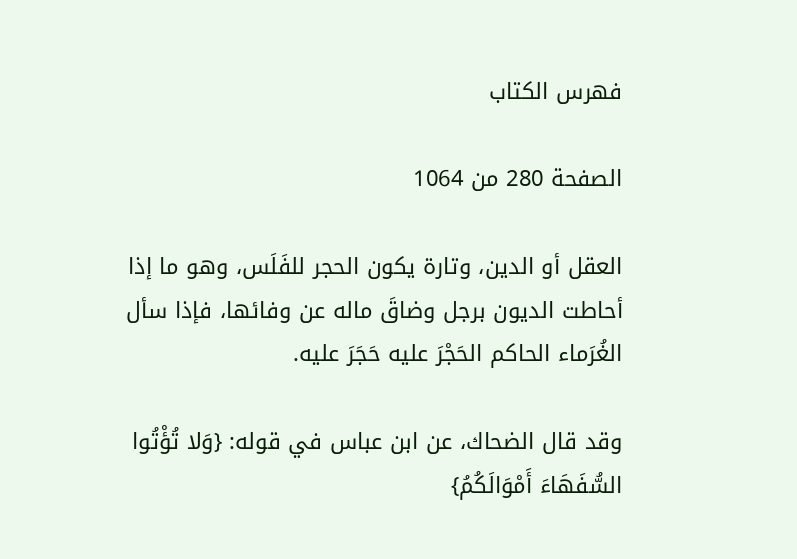فهرس الكتاب

الصفحة 280 من 1064

العقل أو الدين، وتارة يكون الحجر للفَلَس، وهو ما إذا أحاطت الديون برجل وضاقَ ماله عن وفائها، فإذا سأل الغُرَماء الحاكم الحَجْرَ عليه حَجَرَ عليه.

وقد قال الضحاك، عن ابن عباس في قوله: {وَلا تُؤْتُوا السُّفَهَاءَ أَمْوَالَكُمُ}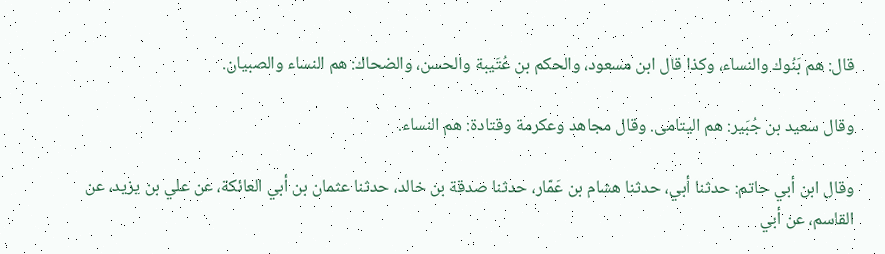قال: هم بَنُوك والنساء، وكذا قال ابن مسعود، والحكم بن عُتَيبة والحسن، والضحاك: هم النساء والصبيان.

وقال سعيد بن جُبَير: هم اليتامى. وقال مجاهد وعكرمة وقتادة: هم النساء.

وقال ابن أبي حاتم: حدثنا أبي، حدثنا هشام بن عَمّار، حدثنا صدقة بن خالد، حدثنا عثمان بن أبي العائكة، عن علي بن يزيد، عن القاسم، عن أبي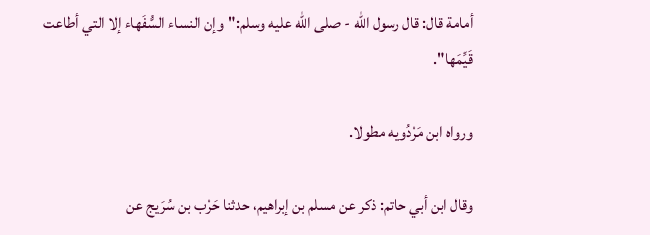أمامة قال: قال رسول الله - صلى الله عليه وسلم:"وإن النساء السُّفَهاء إلا التي أطاعت قَيِّمَها".

ورواه ابن مَرْدُويه مطولا.

وقال ابن أبي حاتم: ذكر عن مسلم بن إبراهيم، حدثنا حَرْب بن سُرَيج عن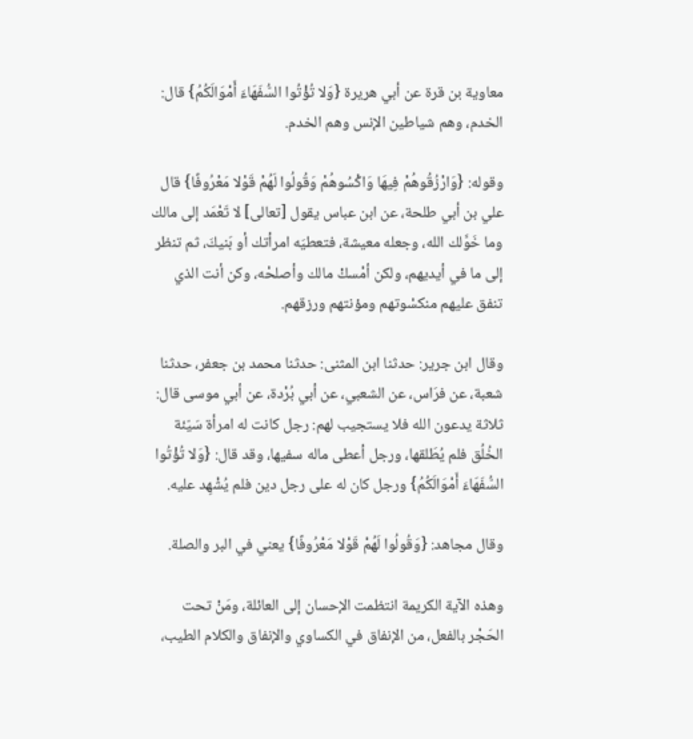معاوية بن قرة عن أبي هريرة {وَلا تُؤْتُوا السُّفَهَاءَ أَمْوَالَكُمُ} قال: الخدم، وهم شياطين الإنس وهم الخدم.

وقوله: {وَارْزُقُوهُمْ فِيهَا وَاكْسُوهُمْ وَقُولُوا لَهُمْ قَوْلا مَعْرُوفًا} قال علي بن أبي طلحة، عن ابن عباس يقول [تعالى] لا تَعْمَد إلى مالك وما خَوَّلك الله، وجعله معيشة، فتعطيَه امرأتك أو بَنيكَ، ثم تنظر إلى ما في أيديهم، ولكن أمْسكْ مالك وأصلحْه، وكن أنت الذي تنفق عليهم منكسْوتهم ومؤنتهم ورزقهم.

وقال ابن جرير: حدثنا ابن المثنى: حدثنا محمد بن جعفر، حدثنا شعبة، عن فرَاس، عن الشعبي، عن أبي بُرْدة، عن أبي موسى قال: ثلاثة يدعون الله فلا يستجيب لهم: رجل كانت له امرأة سَيّئة الخُلُق فلم يُطَلقها، ورجل أعطى ماله سفيها، وقد قال: {وَلا تُؤْتُوا السُّفَهَاءَ أَمْوَالَكُمُ} ورجل كان له على رجل دين فلم يُشْهِد عليه.

وقال مجاهد: {وَقُولُوا لَهُمْ قَوْلا مَعْرُوفًا} يعني في البر والصلة.

وهذه الآية الكريمة انتظمت الإحسان إلى العائلة، ومَنْ تحت الحَجْر بالفعل، من الإنفاق في الكساوي والإنفاق والكلام الطيب،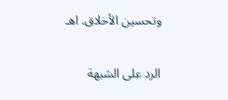وتحسين الأخلاق. اهـ

الرد على الشبهة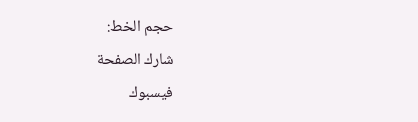حجم الخط:
شارك الصفحة
فيسبوك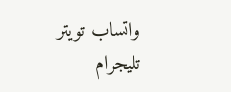واتساب تويتر تليجرام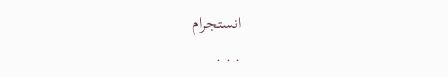انستجرام
. . .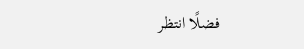فضلًا انتظر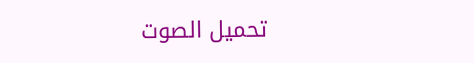تحميل الصوت